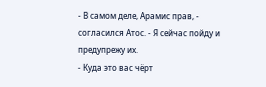- В самом деле, Арамис прав, - согласился Атос. - Я сейчас пойду и предупрежу их.
- Куда это вас чёрт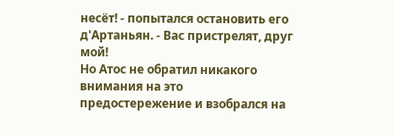несёт! - попытался остановить его д'Артаньян. - Вас пристрелят, друг мой!
Но Атос не обратил никакого внимания на это предостережение и взобрался на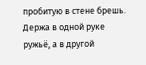пробитую в стене брешь. Держа в одной руке ружьё, а в другой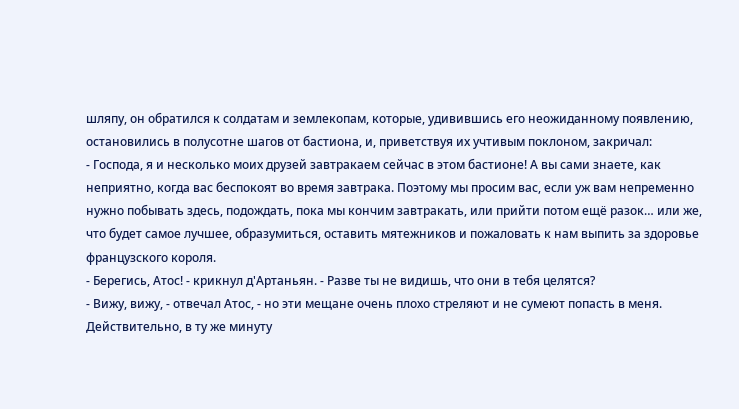шляпу, он обратился к солдатам и землекопам, которые, удивившись его неожиданному появлению, остановились в полусотне шагов от бастиона, и, приветствуя их учтивым поклоном, закричал:
- Господа, я и несколько моих друзей завтракаем сейчас в этом бастионе! А вы сами знаете, как неприятно, когда вас беспокоят во время завтрака. Поэтому мы просим вас, если уж вам непременно нужно побывать здесь, подождать, пока мы кончим завтракать, или прийти потом ещё разок… или же, что будет самое лучшее, образумиться, оставить мятежников и пожаловать к нам выпить за здоровье французского короля.
- Берегись, Атос! - крикнул д'Артаньян. - Разве ты не видишь, что они в тебя целятся?
- Вижу, вижу, - отвечал Атос, - но эти мещане очень плохо стреляют и не сумеют попасть в меня.
Действительно, в ту же минуту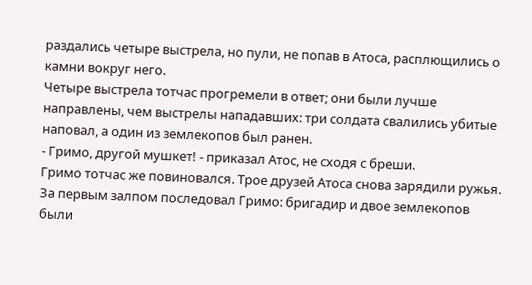раздались четыре выстрела, но пули, не попав в Атоса, расплющились о камни вокруг него.
Четыре выстрела тотчас прогремели в ответ; они были лучше направлены, чем выстрелы нападавших: три солдата свалились убитые наповал, а один из землекопов был ранен.
- Гримо, другой мушкет! - приказал Атос, не сходя с бреши.
Гримо тотчас же повиновался. Трое друзей Атоса снова зарядили ружья. За первым залпом последовал Гримо: бригадир и двое землекопов были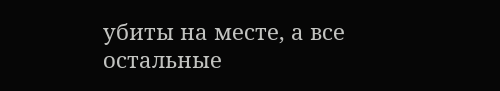убиты на месте, а все остальные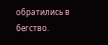обратились в бегство.